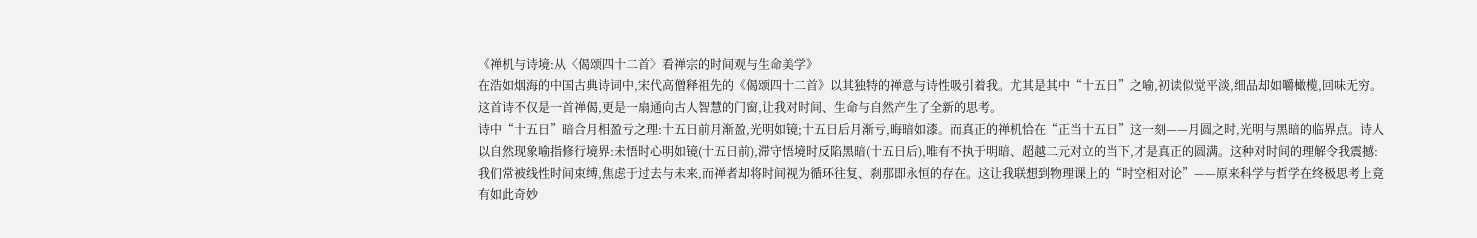《禅机与诗境:从〈偈颂四十二首〉看禅宗的时间观与生命美学》
在浩如烟海的中国古典诗词中,宋代高僧释祖先的《偈颂四十二首》以其独特的禅意与诗性吸引着我。尤其是其中“十五日”之喻,初读似觉平淡,细品却如嚼橄榄,回味无穷。这首诗不仅是一首禅偈,更是一扇通向古人智慧的门窗,让我对时间、生命与自然产生了全新的思考。
诗中“十五日”暗合月相盈亏之理:十五日前月渐盈,光明如镜;十五日后月渐亏,晦暗如漆。而真正的禅机恰在“正当十五日”这一刻——月圆之时,光明与黑暗的临界点。诗人以自然现象喻指修行境界:未悟时心明如镜(十五日前),滞守悟境时反陷黑暗(十五日后),唯有不执于明暗、超越二元对立的当下,才是真正的圆满。这种对时间的理解令我震撼:我们常被线性时间束缚,焦虑于过去与未来,而禅者却将时间视为循环往复、刹那即永恒的存在。这让我联想到物理课上的“时空相对论”——原来科学与哲学在终极思考上竟有如此奇妙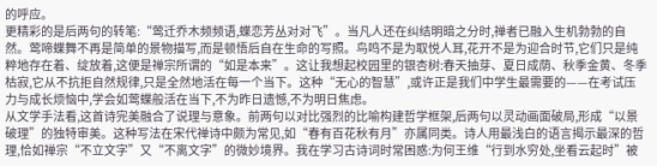的呼应。
更精彩的是后两句的转笔:“莺迁乔木频频语,蝶恋芳丛对对飞”。当凡人还在纠结明暗之分时,禅者已融入生机勃勃的自然。莺啼蝶舞不再是简单的景物描写,而是顿悟后自在生命的写照。鸟鸣不是为取悦人耳,花开不是为迎合时节,它们只是纯粹地存在着、绽放着,这便是禅宗所谓的“如是本来”。这让我想起校园里的银杏树:春天抽芽、夏日成荫、秋季金黄、冬季枯寂,它从不抗拒自然规律,只是全然地活在每一个当下。这种“无心的智慧”,或许正是我们中学生最需要的——在考试压力与成长烦恼中,学会如莺蝶般活在当下,不为昨日遗憾,不为明日焦虑。
从文学手法看,这首诗完美融合了说理与意象。前两句以对比强烈的比喻构建哲学框架,后两句以灵动画面破局,形成“以景破理”的独特审美。这种写法在宋代禅诗中颇为常见,如“春有百花秋有月”亦属同类。诗人用最浅白的语言揭示最深的哲理,恰如禅宗“不立文字”又“不离文字”的微妙境界。我在学习古诗词时常困惑:为何王维“行到水穷处,坐看云起时”被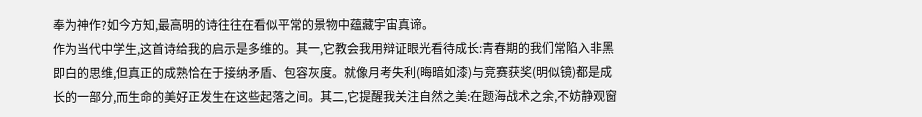奉为神作?如今方知,最高明的诗往往在看似平常的景物中蕴藏宇宙真谛。
作为当代中学生,这首诗给我的启示是多维的。其一,它教会我用辩证眼光看待成长:青春期的我们常陷入非黑即白的思维,但真正的成熟恰在于接纳矛盾、包容灰度。就像月考失利(晦暗如漆)与竞赛获奖(明似镜)都是成长的一部分,而生命的美好正发生在这些起落之间。其二,它提醒我关注自然之美:在题海战术之余,不妨静观窗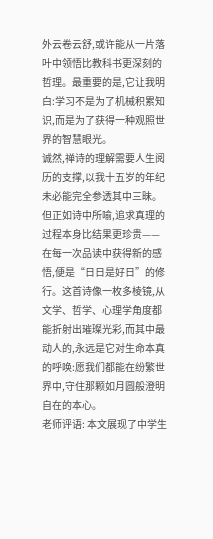外云卷云舒,或许能从一片落叶中领悟比教科书更深刻的哲理。最重要的是,它让我明白:学习不是为了机械积累知识,而是为了获得一种观照世界的智慧眼光。
诚然,禅诗的理解需要人生阅历的支撑,以我十五岁的年纪未必能完全参透其中三昧。但正如诗中所喻,追求真理的过程本身比结果更珍贵——在每一次品读中获得新的感悟,便是“日日是好日”的修行。这首诗像一枚多棱镜,从文学、哲学、心理学角度都能折射出璀璨光彩,而其中最动人的,永远是它对生命本真的呼唤:愿我们都能在纷繁世界中,守住那颗如月圆般澄明自在的本心。
老师评语: 本文展现了中学生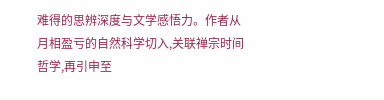难得的思辨深度与文学感悟力。作者从月相盈亏的自然科学切入,关联禅宗时间哲学,再引申至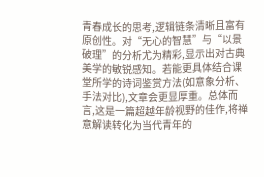青春成长的思考,逻辑链条清晰且富有原创性。对“无心的智慧”与“以景破理”的分析尤为精彩,显示出对古典美学的敏锐感知。若能更具体结合课堂所学的诗词鉴赏方法(如意象分析、手法对比),文章会更显厚重。总体而言,这是一篇超越年龄视野的佳作,将禅意解读转化为当代青年的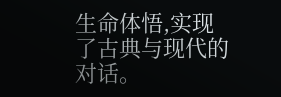生命体悟,实现了古典与现代的对话。